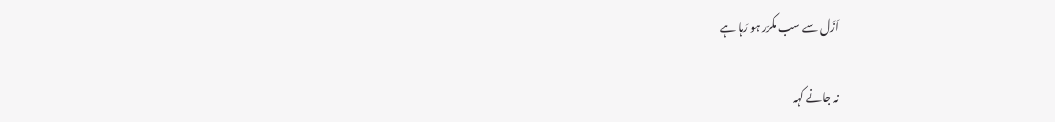اَزَل سے سب مکرّر ہو رَہا ہے

نہ جانے کہہ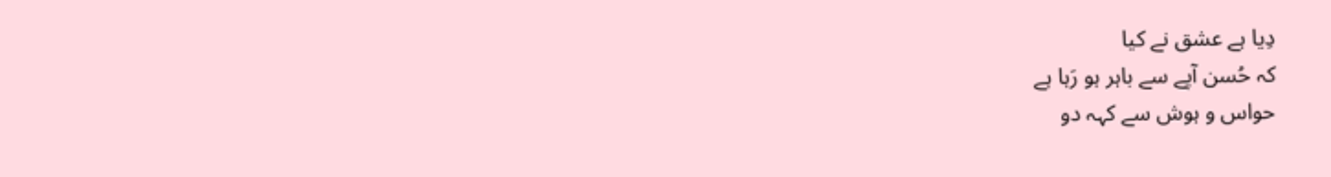دِیا ہے عشق نے کیا
کہ حُسن آپے سے باہر ہو رَہا ہے
حواس و ہوش سے کہہ دو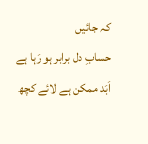کہ جائیں
حسابِ دل برابر ہو رَہا ہے
اَبَد ممکن ہے لائے کچھ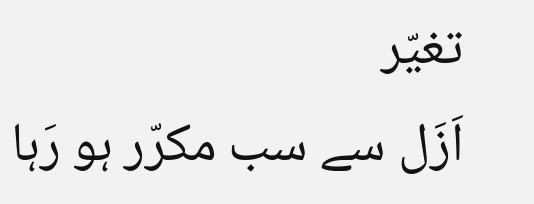تغیّر
اَزَل سے سب مکرّر ہو رَہا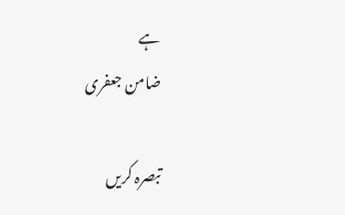ہے
ضامن جعفری

تبصرہ کریں